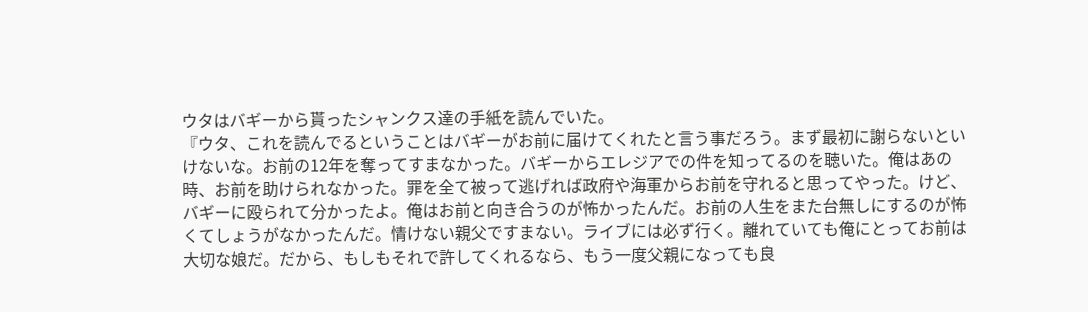ウタはバギーから貰ったシャンクス達の手紙を読んでいた。
『ウタ、これを読んでるということはバギーがお前に届けてくれたと言う事だろう。まず最初に謝らないといけないな。お前の12年を奪ってすまなかった。バギーからエレジアでの件を知ってるのを聴いた。俺はあの時、お前を助けられなかった。罪を全て被って逃げれば政府や海軍からお前を守れると思ってやった。けど、バギーに殴られて分かったよ。俺はお前と向き合うのが怖かったんだ。お前の人生をまた台無しにするのが怖くてしょうがなかったんだ。情けない親父ですまない。ライブには必ず行く。離れていても俺にとってお前は大切な娘だ。だから、もしもそれで許してくれるなら、もう一度父親になっても良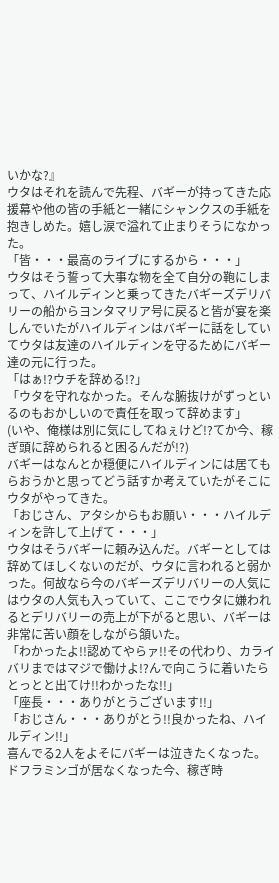いかな?』
ウタはそれを読んで先程、バギーが持ってきた応援幕や他の皆の手紙と一緒にシャンクスの手紙を抱きしめた。嬉し涙で溢れて止まりそうになかった。
「皆・・・最高のライブにするから・・・」
ウタはそう誓って大事な物を全て自分の鞄にしまって、ハイルディンと乗ってきたバギーズデリバリーの船からヨンタマリア号に戻ると皆が宴を楽しんでいたがハイルディンはバギーに話をしていてウタは友達のハイルディンを守るためにバギー達の元に行った。
「はぁ!?ウチを辞める!?」
「ウタを守れなかった。そんな腑抜けがずっといるのもおかしいので責任を取って辞めます」
(いや、俺様は別に気にしてねぇけど!?てか今、稼ぎ頭に辞められると困るんだが!?)
バギーはなんとか穏便にハイルディンには居てもらおうかと思ってどう話すか考えていたがそこにウタがやってきた。
「おじさん、アタシからもお願い・・・ハイルディンを許して上げて・・・」
ウタはそうバギーに頼み込んだ。バギーとしては辞めてほしくないのだが、ウタに言われると弱かった。何故なら今のバギーズデリバリーの人気にはウタの人気も入っていて、ここでウタに嫌われるとデリバリーの売上が下がると思い、バギーは非常に苦い顔をしながら頷いた。
「わかったよ!!認めてやらァ!!その代わり、カライバリまではマジで働けよ!?んで向こうに着いたらとっとと出てけ!!わかったな!!」
「座長・・・ありがとうございます!!」
「おじさん・・・ありがとう!!良かったね、ハイルディン!!」
喜んでる2人をよそにバギーは泣きたくなった。ドフラミンゴが居なくなった今、稼ぎ時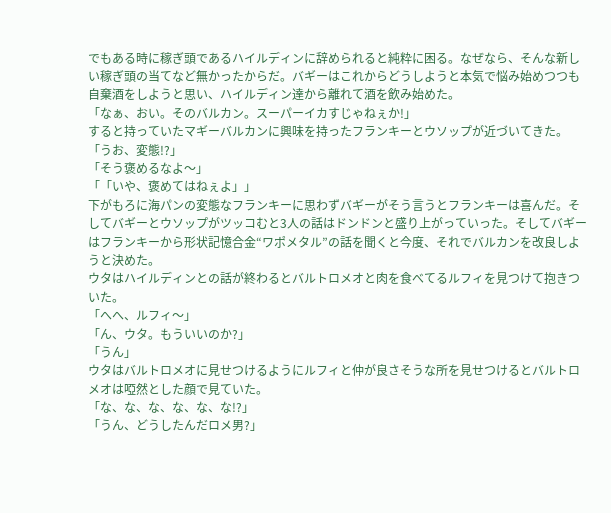でもある時に稼ぎ頭であるハイルディンに辞められると純粋に困る。なぜなら、そんな新しい稼ぎ頭の当てなど無かったからだ。バギーはこれからどうしようと本気で悩み始めつつも自棄酒をしようと思い、ハイルディン達から離れて酒を飲み始めた。
「なぁ、おい。そのバルカン。スーパーイカすじゃねぇか!」
すると持っていたマギーバルカンに興味を持ったフランキーとウソップが近づいてきた。
「うお、変態!?」
「そう褒めるなよ〜」
「「いや、褒めてはねぇよ」」
下がもろに海パンの変態なフランキーに思わずバギーがそう言うとフランキーは喜んだ。そしてバギーとウソップがツッコむと3人の話はドンドンと盛り上がっていった。そしてバギーはフランキーから形状記憶合金“ワポメタル”の話を聞くと今度、それでバルカンを改良しようと決めた。
ウタはハイルディンとの話が終わるとバルトロメオと肉を食べてるルフィを見つけて抱きついた。
「へへ、ルフィ〜」
「ん、ウタ。もういいのか?」
「うん」
ウタはバルトロメオに見せつけるようにルフィと仲が良さそうな所を見せつけるとバルトロメオは啞然とした顔で見ていた。
「な、な、な、な、な、な!?」
「うん、どうしたんだロメ男?」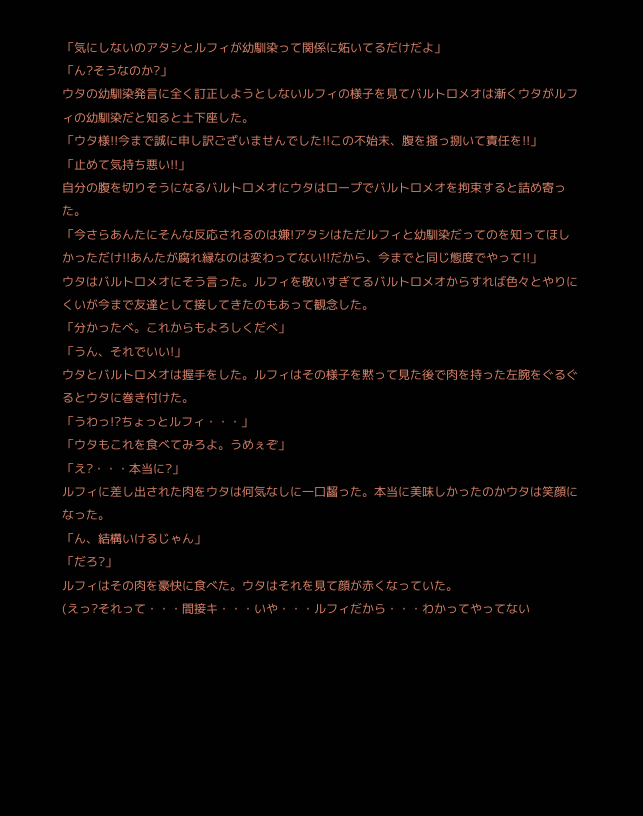「気にしないのアタシとルフィが幼馴染って関係に妬いてるだけだよ」
「ん?そうなのか?」
ウタの幼馴染発言に全く訂正しようとしないルフィの様子を見てバルトロメオは漸くウタがルフィの幼馴染だと知ると土下座した。
「ウタ様!!今まで誠に申し訳ございませんでした!!この不始末、腹を掻っ捌いて責任を!!」
「止めて気持ち悪い!!」
自分の腹を切りそうになるバルトロメオにウタはロープでバルトロメオを拘束すると詰め寄った。
「今さらあんたにそんな反応されるのは嫌!アタシはただルフィと幼馴染だってのを知ってほしかっただけ!!あんたが腐れ縁なのは変わってない!!だから、今までと同じ態度でやって!!」
ウタはバルトロメオにそう言った。ルフィを敬いすぎてるバルトロメオからすれば色々とやりにくいが今まで友達として接してきたのもあって観念した。
「分かったべ。これからもよろしくだべ」
「うん、それでいい!」
ウタとバルトロメオは握手をした。ルフィはその様子を黙って見た後で肉を持った左腕をぐるぐるとウタに巻き付けた。
「うわっ!?ちょっとルフィ・・・」
「ウタもこれを食べてみろよ。うめぇぞ」
「え?・・・本当に?」
ルフィに差し出された肉をウタは何気なしに一口齧った。本当に美味しかったのかウタは笑顔になった。
「ん、結構いけるじゃん」
「だろ?」
ルフィはその肉を豪快に食べた。ウタはそれを見て顔が赤くなっていた。
(えっ?それって・・・間接キ・・・いや・・・ルフィだから・・・わかってやってない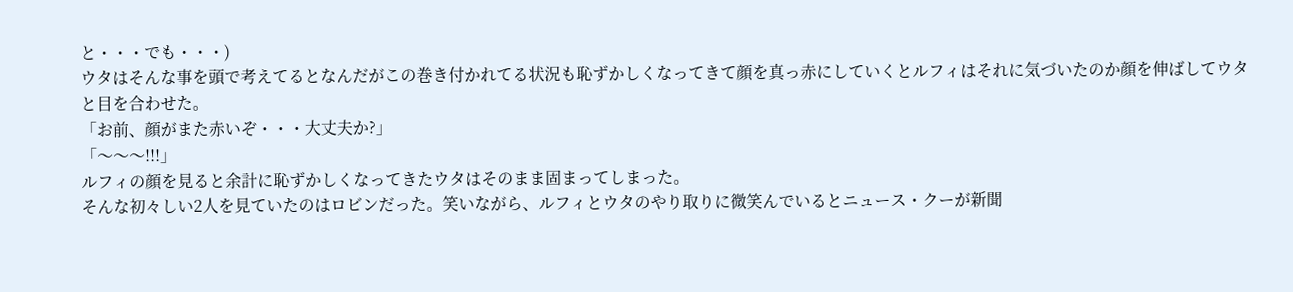と・・・でも・・・)
ウタはそんな事を頭で考えてるとなんだがこの巻き付かれてる状況も恥ずかしくなってきて顔を真っ赤にしていくとルフィはそれに気づいたのか顔を伸ばしてウタと目を合わせた。
「お前、顔がまた赤いぞ・・・大丈夫か?」
「〜〜〜!!!」
ルフィの顔を見ると余計に恥ずかしくなってきたウタはそのまま固まってしまった。
そんな初々しい2人を見ていたのはロビンだった。笑いながら、ルフィとウタのやり取りに微笑んでいるとニュース・クーが新聞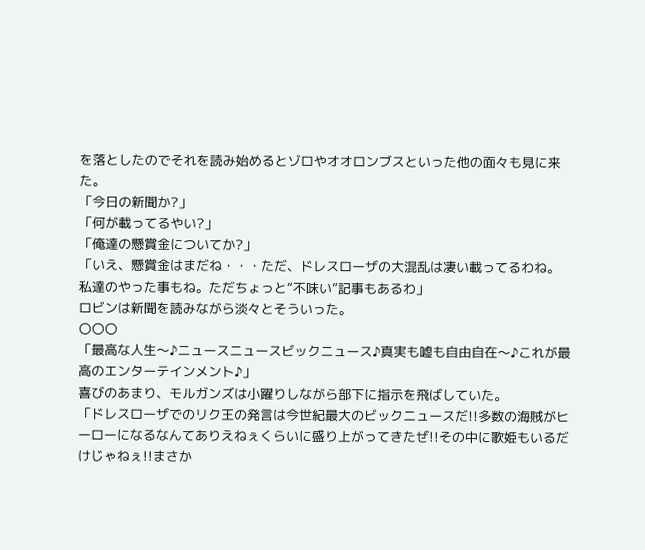を落としたのでそれを読み始めるとゾロやオオロンブスといった他の面々も見に来た。
「今日の新聞か?」
「何が載ってるやい?」
「俺達の懸賞金についてか?」
「いえ、懸賞金はまだね・・・ただ、ドレスローザの大混乱は凄い載ってるわね。私達のやった事もね。ただちょっと“不味い”記事もあるわ」
ロビンは新聞を読みながら淡々とそういった。
〇〇〇
「最高な人生〜♪ニュースニュースビックニュース♪真実も嘘も自由自在〜♪これが最高のエンターテインメント♪」
喜びのあまり、モルガンズは小躍りしながら部下に指示を飛ばしていた。
「ドレスローザでのリク王の発言は今世紀最大のビックニュースだ!!多数の海賊がヒーローになるなんてありえねぇくらいに盛り上がってきたぜ!!その中に歌姫もいるだけじゃねぇ!!まさか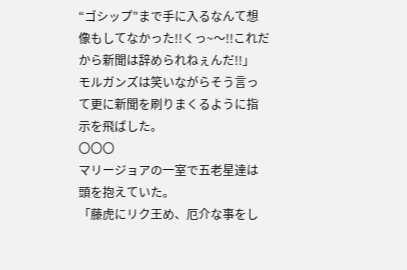“ゴシップ”まで手に入るなんて想像もしてなかった!!くっ~〜!!これだから新聞は辞められねぇんだ!!」
モルガンズは笑いながらそう言って更に新聞を刷りまくるように指示を飛ばした。
〇〇〇
マリージョアの一室で五老星達は頭を抱えていた。
「藤虎にリク王め、厄介な事をし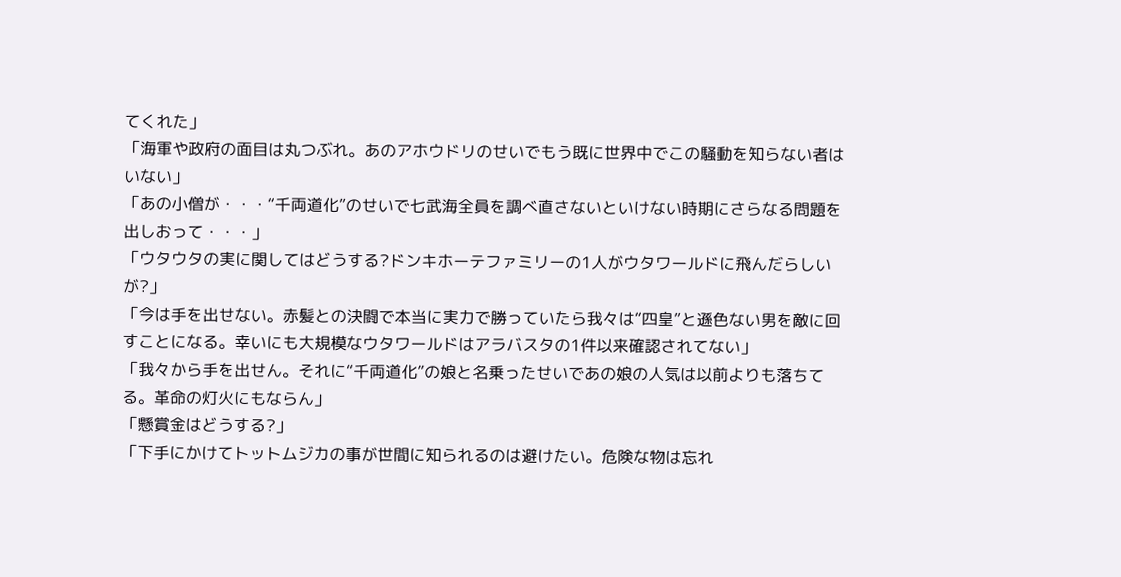てくれた」
「海軍や政府の面目は丸つぶれ。あのアホウドリのせいでもう既に世界中でこの騒動を知らない者はいない」
「あの小僧が・・・“千両道化”のせいで七武海全員を調べ直さないといけない時期にさらなる問題を出しおって・・・」
「ウタウタの実に関してはどうする?ドンキホーテファミリーの1人がウタワールドに飛んだらしいが?」
「今は手を出せない。赤髪との決闘で本当に実力で勝っていたら我々は“四皇”と遜色ない男を敵に回すことになる。幸いにも大規模なウタワールドはアラバスタの1件以来確認されてない」
「我々から手を出せん。それに“千両道化”の娘と名乗ったせいであの娘の人気は以前よりも落ちてる。革命の灯火にもならん」
「懸賞金はどうする?」
「下手にかけてトットムジカの事が世間に知られるのは避けたい。危険な物は忘れ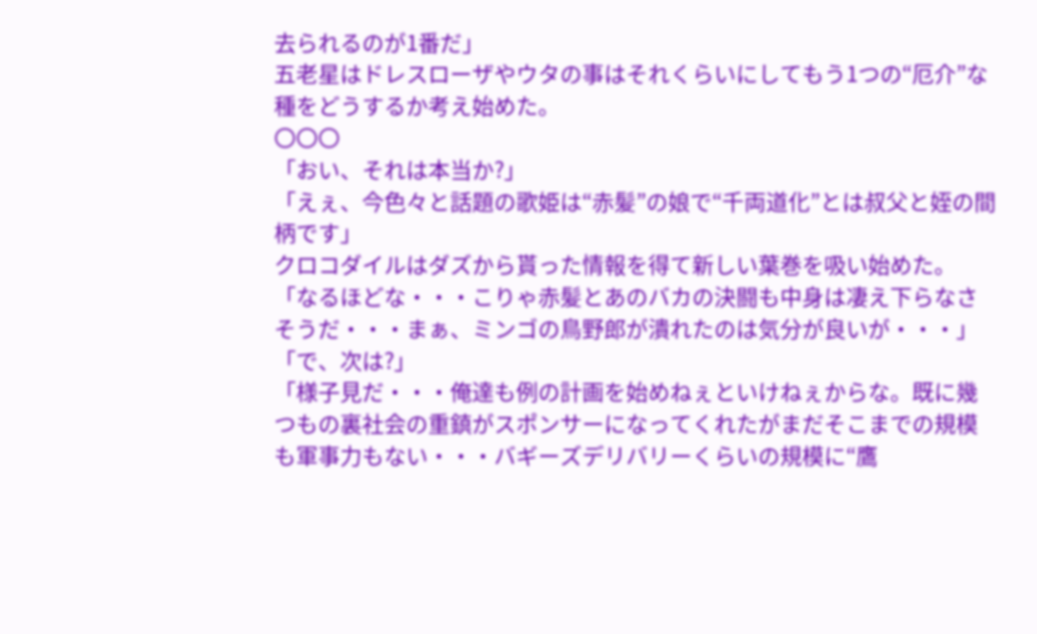去られるのが1番だ」
五老星はドレスローザやウタの事はそれくらいにしてもう1つの“厄介”な種をどうするか考え始めた。
〇〇〇
「おい、それは本当か?」
「えぇ、今色々と話題の歌姫は“赤髪”の娘で“千両道化”とは叔父と姪の間柄です」
クロコダイルはダズから貰った情報を得て新しい葉巻を吸い始めた。
「なるほどな・・・こりゃ赤髪とあのバカの決闘も中身は凄え下らなさそうだ・・・まぁ、ミンゴの鳥野郎が潰れたのは気分が良いが・・・」
「で、次は?」
「様子見だ・・・俺達も例の計画を始めねぇといけねぇからな。既に幾つもの裏社会の重鎮がスポンサーになってくれたがまだそこまでの規模も軍事力もない・・・バギーズデリバリーくらいの規模に“鷹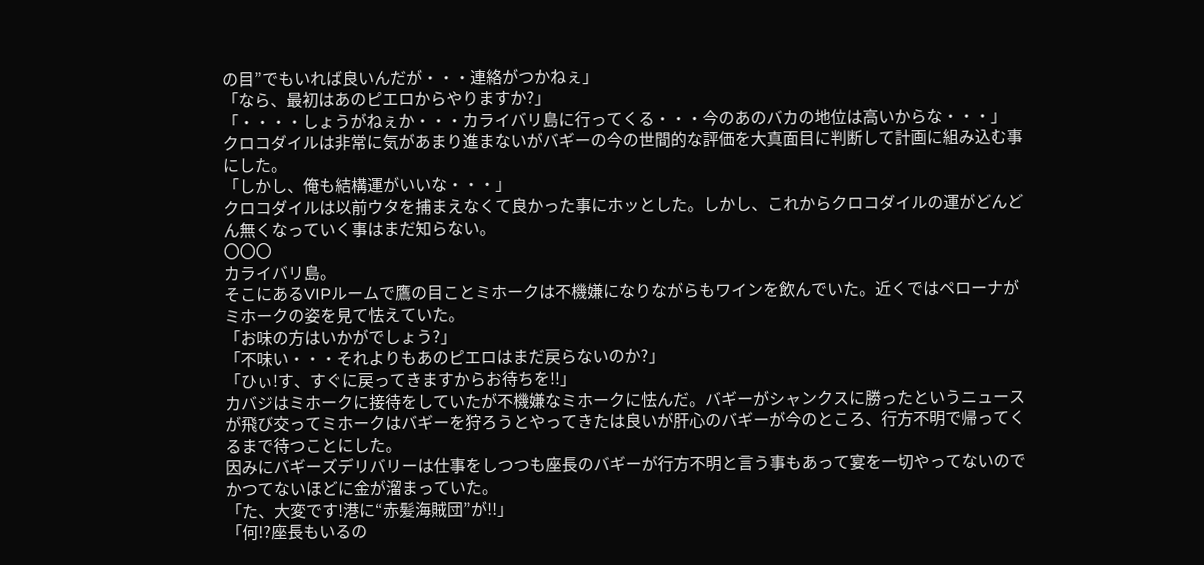の目”でもいれば良いんだが・・・連絡がつかねぇ」
「なら、最初はあのピエロからやりますか?」
「・・・・しょうがねぇか・・・カライバリ島に行ってくる・・・今のあのバカの地位は高いからな・・・」
クロコダイルは非常に気があまり進まないがバギーの今の世間的な評価を大真面目に判断して計画に組み込む事にした。
「しかし、俺も結構運がいいな・・・」
クロコダイルは以前ウタを捕まえなくて良かった事にホッとした。しかし、これからクロコダイルの運がどんどん無くなっていく事はまだ知らない。
〇〇〇
カライバリ島。
そこにあるVIPルームで鷹の目ことミホークは不機嫌になりながらもワインを飲んでいた。近くではペローナがミホークの姿を見て怯えていた。
「お味の方はいかがでしょう?」
「不味い・・・それよりもあのピエロはまだ戻らないのか?」
「ひぃ!す、すぐに戻ってきますからお待ちを!!」
カバジはミホークに接待をしていたが不機嫌なミホークに怯んだ。バギーがシャンクスに勝ったというニュースが飛び交ってミホークはバギーを狩ろうとやってきたは良いが肝心のバギーが今のところ、行方不明で帰ってくるまで待つことにした。
因みにバギーズデリバリーは仕事をしつつも座長のバギーが行方不明と言う事もあって宴を一切やってないのでかつてないほどに金が溜まっていた。
「た、大変です!港に“赤髪海賊団”が!!」
「何!?座長もいるの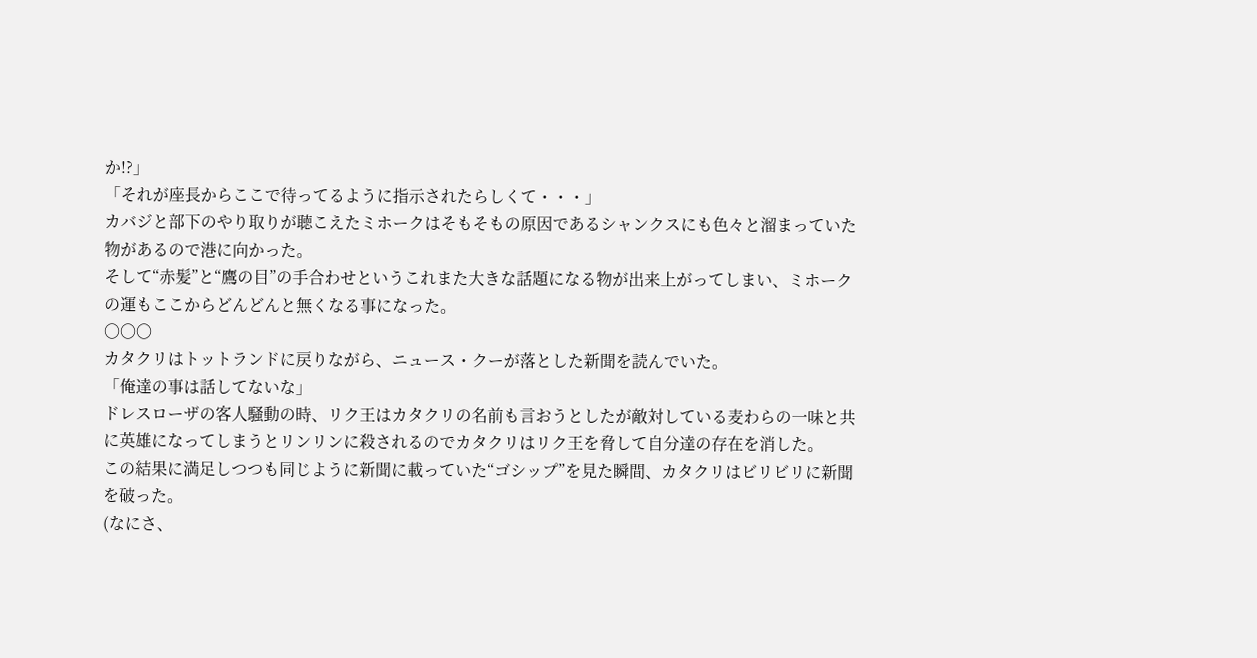か!?」
「それが座長からここで待ってるように指示されたらしくて・・・」
カバジと部下のやり取りが聴こえたミホークはそもそもの原因であるシャンクスにも色々と溜まっていた物があるので港に向かった。
そして“赤髪”と“鷹の目”の手合わせというこれまた大きな話題になる物が出来上がってしまい、ミホークの運もここからどんどんと無くなる事になった。
〇〇〇
カタクリはトットランドに戻りながら、ニュース・クーが落とした新聞を読んでいた。
「俺達の事は話してないな」
ドレスローザの客人騒動の時、リク王はカタクリの名前も言おうとしたが敵対している麦わらの一味と共に英雄になってしまうとリンリンに殺されるのでカタクリはリク王を脅して自分達の存在を消した。
この結果に満足しつつも同じように新聞に載っていた“ゴシップ”を見た瞬間、カタクリはビリビリに新聞を破った。
(なにさ、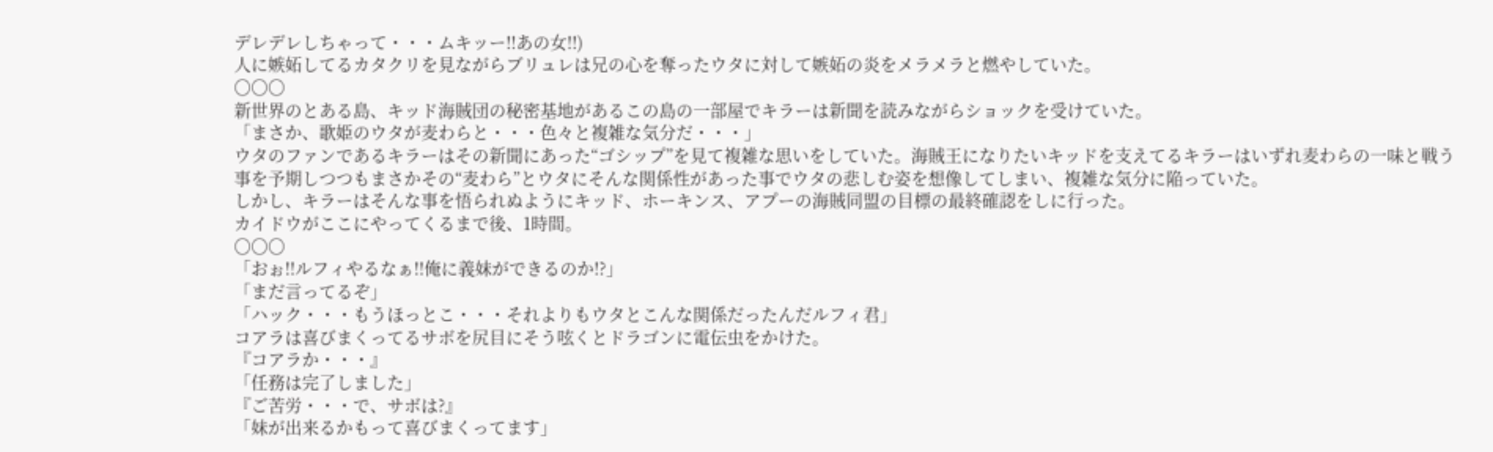デレデレしちゃって・・・ムキッー!!あの女!!)
人に嫉妬してるカタクリを見ながらブリュレは兄の心を奪ったウタに対して嫉妬の炎をメラメラと燃やしていた。
〇〇〇
新世界のとある島、キッド海賊団の秘密基地があるこの島の一部屋でキラーは新聞を読みながらショックを受けていた。
「まさか、歌姫のウタが麦わらと・・・色々と複雑な気分だ・・・」
ウタのファンであるキラーはその新聞にあった“ゴシップ”を見て複雑な思いをしていた。海賊王になりたいキッドを支えてるキラーはいずれ麦わらの一味と戦う事を予期しつつもまさかその“麦わら”とウタにそんな関係性があった事でウタの悲しむ姿を想像してしまい、複雑な気分に陥っていた。
しかし、キラーはそんな事を悟られぬようにキッド、ホーキンス、アプーの海賊同盟の目標の最終確認をしに行った。
カイドウがここにやってくるまで後、1時間。
〇〇〇
「おぉ!!ルフィやるなぁ!!俺に義妹ができるのか!?」
「まだ言ってるぞ」
「ハック・・・もうほっとこ・・・それよりもウタとこんな関係だったんだルフィ君」
コアラは喜びまくってるサボを尻目にそう呟くとドラゴンに電伝虫をかけた。
『コアラか・・・』
「任務は完了しました」
『ご苦労・・・で、サボは?』
「妹が出来るかもって喜びまくってます」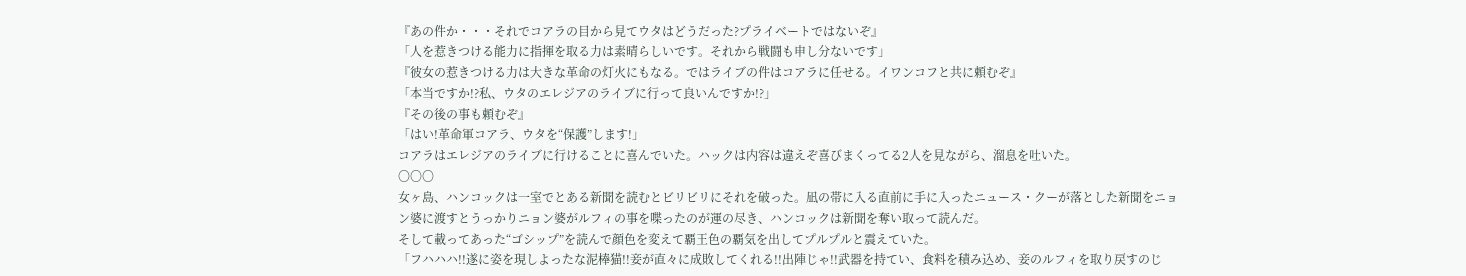『あの件か・・・それでコアラの目から見てウタはどうだった?プライベートではないぞ』
「人を惹きつける能力に指揮を取る力は素晴らしいです。それから戦闘も申し分ないです」
『彼女の惹きつける力は大きな革命の灯火にもなる。ではライブの件はコアラに任せる。イワンコフと共に頼むぞ』
「本当ですか!?私、ウタのエレジアのライブに行って良いんですか!?」
『その後の事も頼むぞ』
「はい!革命軍コアラ、ウタを“保護”します!」
コアラはエレジアのライブに行けることに喜んでいた。ハックは内容は違えぞ喜びまくってる2人を見ながら、溜息を吐いた。
〇〇〇
女ヶ島、ハンコックは一室でとある新聞を読むとビリビリにそれを破った。凪の帯に入る直前に手に入ったニュース・クーが落とした新聞をニョン婆に渡すとうっかりニョン婆がルフィの事を喋ったのが運の尽き、ハンコックは新聞を奪い取って読んだ。
そして載ってあった“ゴシップ”を読んで顔色を変えて覇王色の覇気を出してプルプルと震えていた。
「フハハハ!!遂に姿を現しよったな泥棒猫!!妾が直々に成敗してくれる!!出陣じゃ!!武器を持てい、食料を積み込め、妾のルフィを取り戻すのじ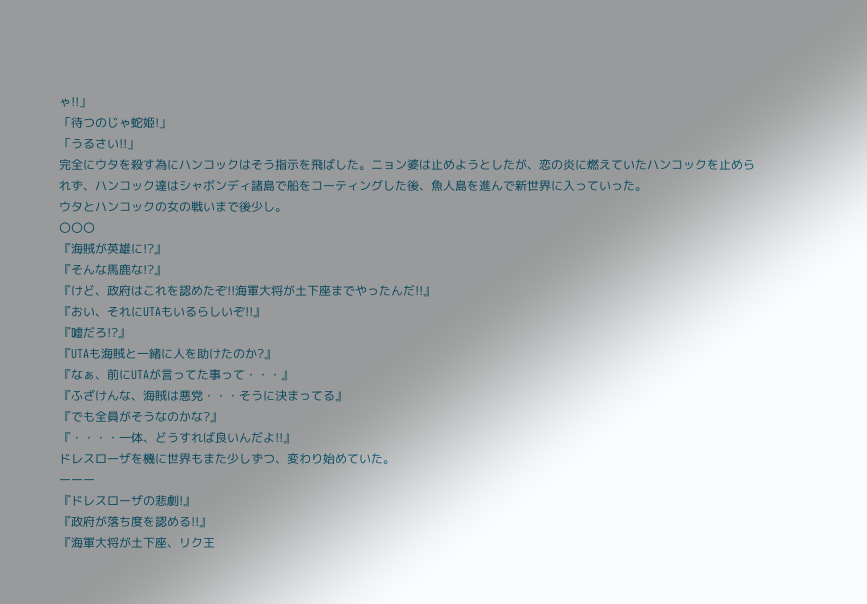ゃ!!」
「待つのじゃ蛇姫!」
「うるさい!!」
完全にウタを殺す為にハンコックはそう指示を飛ばした。ニョン婆は止めようとしたが、恋の炎に燃えていたハンコックを止められず、ハンコック達はシャボンディ諸島で船をコーティングした後、魚人島を進んで新世界に入っていった。
ウタとハンコックの女の戦いまで後少し。
〇〇〇
『海賊が英雄に!?』
『そんな馬鹿な!?』
『けど、政府はこれを認めたぞ!!海軍大将が土下座までやったんだ!!』
『おい、それにUTAもいるらしいぞ!!』
『嘘だろ!?』
『UTAも海賊と一緒に人を助けたのか?』
『なぁ、前にUTAが言ってた事って・・・』
『ふざけんな、海賊は悪党・・・そうに決まってる』
『でも全員がそうなのかな?』
『・・・・一体、どうすれば良いんだよ!!』
ドレスローザを機に世界もまた少しずつ、変わり始めていた。
ーーー
『ドレスローザの悲劇!』
『政府が落ち度を認める!!』
『海軍大将が土下座、リク王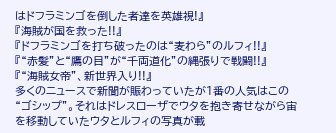はドフラミンゴを倒した者達を英雄視!』
『海賊が国を救った!!』
『ドフラミンゴを打ち破ったのは“麦わら”のルフィ!!』
『“赤髪”と“鷹の目”が“千両道化”の縄張りで戦闘!!』
『“海賊女帝”、新世界入り!!』
多くのニュースで新聞が賑わっていたが1番の人気はこの“ゴシップ”。それはドレスローザでウタを抱き寄せながら宙を移動していたウタとルフィの写真が載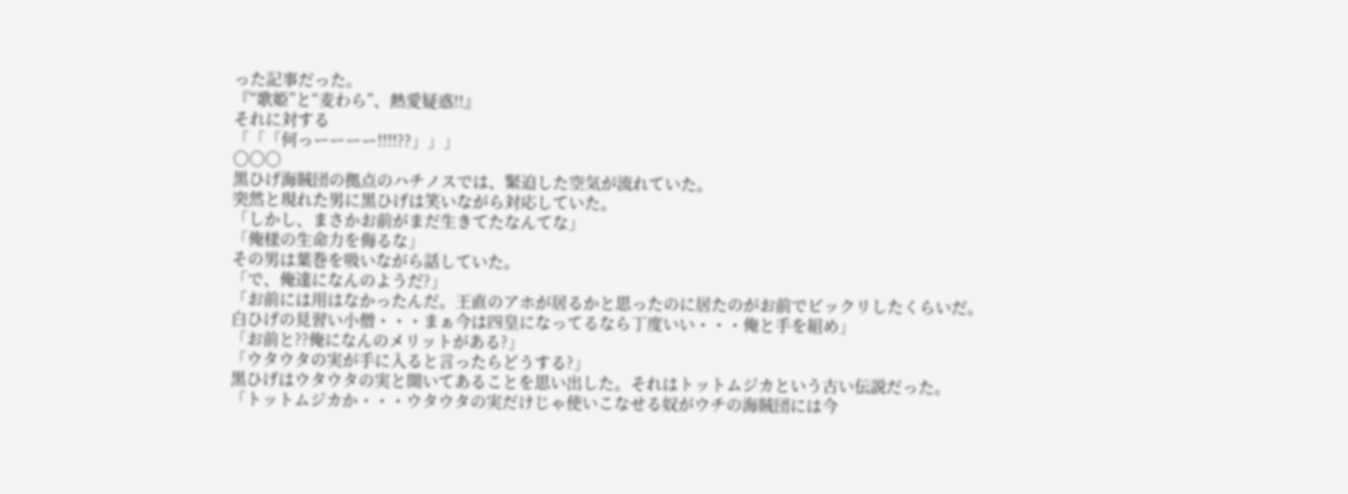った記事だった。
『“歌姫”と“麦わら”、熱愛疑惑!!』
それに対する
「「「何っーーーー!!!!??」」」
〇〇〇
黒ひげ海賊団の拠点のハチノスでは、緊迫した空気が流れていた。
突然と現れた男に黒ひげは笑いながら対応していた。
「しかし、まさかお前がまだ生きてたなんてな」
「俺様の生命力を侮るな」
その男は葉巻を吸いながら話していた。
「で、俺達になんのようだ?」
「お前には用はなかったんだ。王直のアホが居るかと思ったのに居たのがお前でビックリしたくらいだ。白ひげの見習い小僧・・・まぁ今は四皇になってるなら丁度いい・・・俺と手を組め」
「お前と??俺になんのメリットがある?」
「ウタウタの実が手に入ると言ったらどうする?」
黒ひげはウタウタの実と聞いてあることを思い出した。それはトットムジカという古い伝説だった。
「トットムジカか・・・ウタウタの実だけじゃ使いこなせる奴がウチの海賊団には今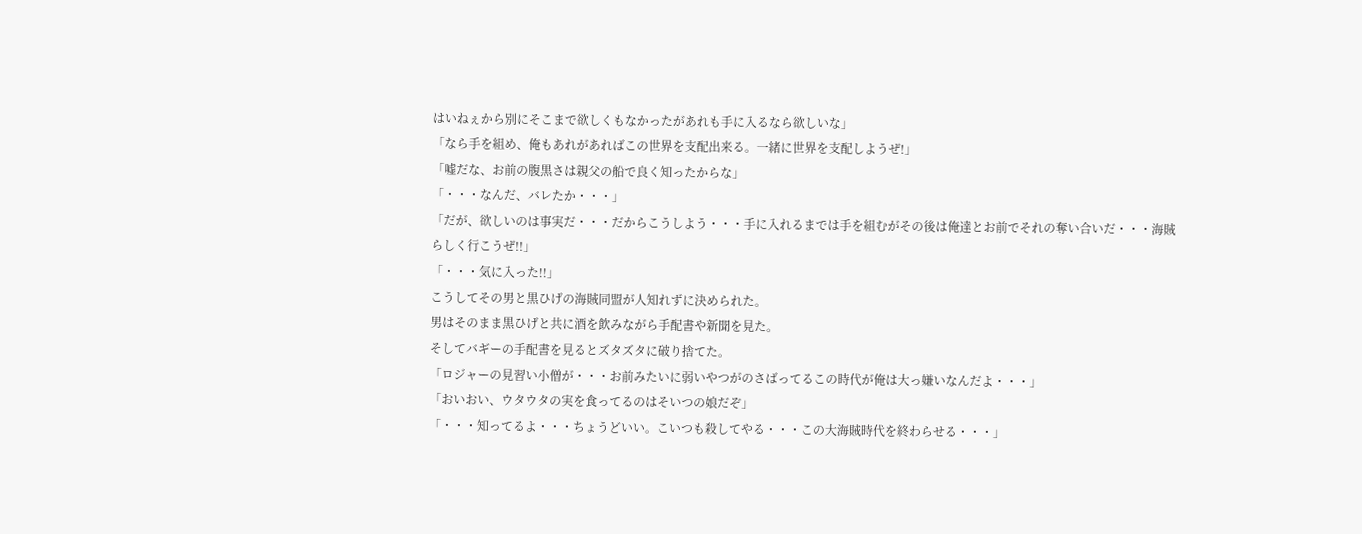はいねぇから別にそこまで欲しくもなかったがあれも手に入るなら欲しいな」
「なら手を組め、俺もあれがあればこの世界を支配出来る。一緒に世界を支配しようぜ!」
「嘘だな、お前の腹黒さは親父の船で良く知ったからな」
「・・・なんだ、バレたか・・・」
「だが、欲しいのは事実だ・・・だからこうしよう・・・手に入れるまでは手を組むがその後は俺達とお前でそれの奪い合いだ・・・海賊らしく行こうぜ!!」
「・・・気に入った!!」
こうしてその男と黒ひげの海賊同盟が人知れずに決められた。
男はそのまま黒ひげと共に酒を飲みながら手配書や新聞を見た。
そしてバギーの手配書を見るとズタズタに破り捨てた。
「ロジャーの見習い小僧が・・・お前みたいに弱いやつがのさばってるこの時代が俺は大っ嫌いなんだよ・・・」
「おいおい、ウタウタの実を食ってるのはそいつの娘だぞ」
「・・・知ってるよ・・・ちょうどいい。こいつも殺してやる・・・この大海賊時代を終わらせる・・・」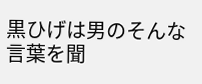黒ひげは男のそんな言葉を聞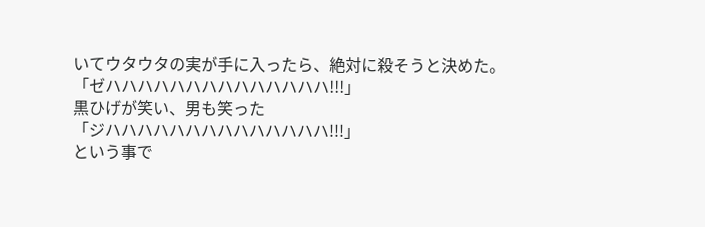いてウタウタの実が手に入ったら、絶対に殺そうと決めた。
「ゼハハハハハハハハハハハハハハ!!!」
黒ひげが笑い、男も笑った
「ジハハハハハハハハハハハハハハ!!!」
という事で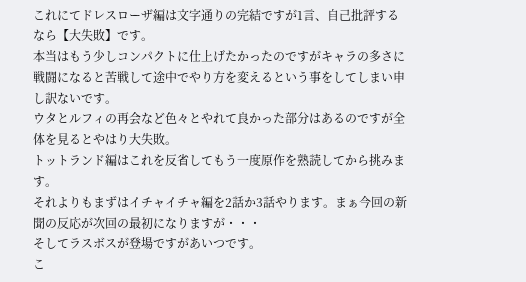これにてドレスローザ編は文字通りの完結ですが1言、自己批評するなら【大失敗】です。
本当はもう少しコンパクトに仕上げたかったのですがキャラの多さに戦闘になると苦戦して途中でやり方を変えるという事をしてしまい申し訳ないです。
ウタとルフィの再会など色々とやれて良かった部分はあるのですが全体を見るとやはり大失敗。
トットランド編はこれを反省してもう一度原作を熟読してから挑みます。
それよりもまずはイチャイチャ編を2話か3話やります。まぁ今回の新聞の反応が次回の最初になりますが・・・
そしてラスボスが登場ですがあいつです。
こ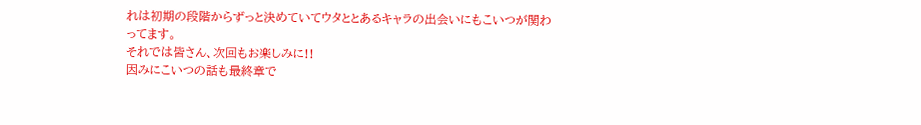れは初期の段階からずっと決めていてウタととあるキャラの出会いにもこいつが関わってます。
それでは皆さん、次回もお楽しみに!!
因みにこいつの話も最終章で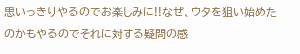思いっきりやるのでお楽しみに!!なぜ、ウタを狙い始めたのかもやるのでそれに対する疑問の感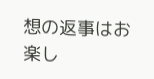想の返事はお楽し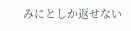みにとしか返せない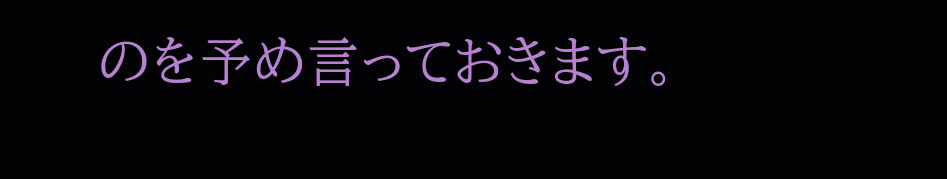のを予め言っておきます。